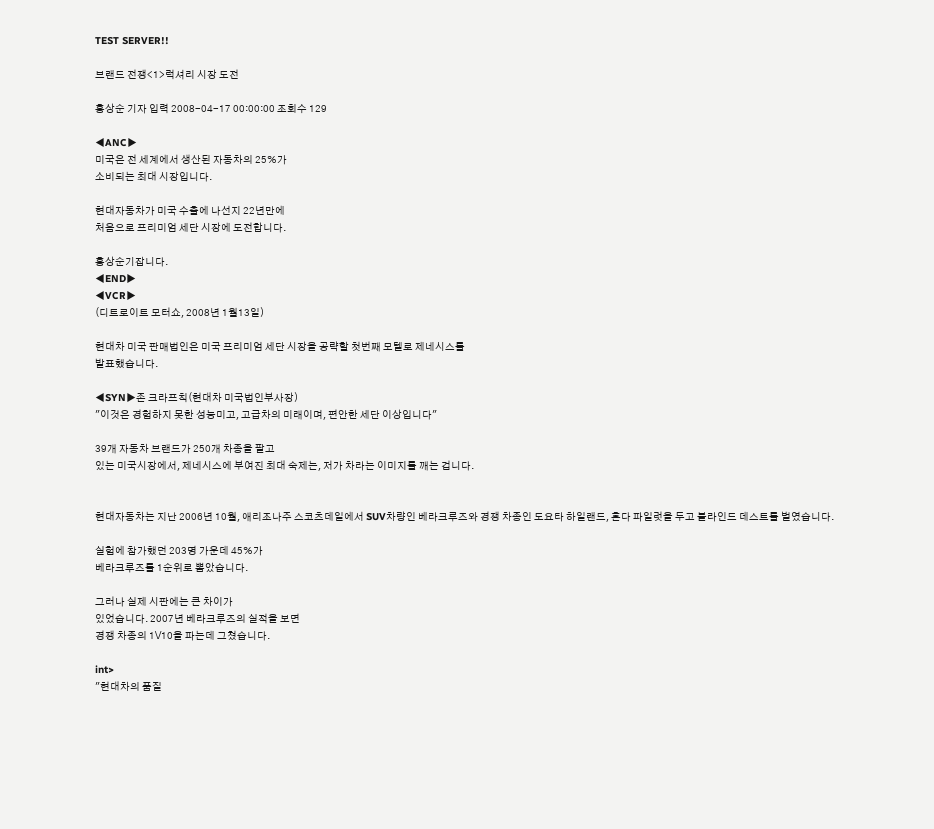TEST SERVER!!

브랜드 전쟁<1>럭셔리 시장 도전

홍상순 기자 입력 2008-04-17 00:00:00 조회수 129

◀ANC▶
미국은 전 세계에서 생산된 자동차의 25%가
소비되는 최대 시장입니다.

현대자동차가 미국 수출에 나선지 22년만에
처음으로 프리미엄 세단 시장에 도전합니다.

홍상순기잡니다.
◀END▶
◀VCR▶
(디트로이트 모터쇼, 2008년 1월13일)

현대차 미국 판매법인은 미국 프리미엄 세단 시장을 공략할 첫번째 모텔로 제네시스를
발표했습니다.

◀SYN▶존 크라프칙(현대차 미국법인부사장)
"이것은 경험하지 못한 성능미고, 고급차의 미래이며, 편안한 세단 이상입니다"

39개 자동차 브랜드가 250개 차종을 팔고
있는 미국시장에서, 제네시스에 부여진 최대 숙제는, 저가 차라는 이미지를 깨는 겁니다.


현대자동차는 지난 2006년 10월, 애리조나주 스코츠데일에서 SUV차량인 베라크루즈와 경쟁 차종인 도요타 하일랜드, 혼다 파일럿을 두고 블라인드 데스트를 벌였습니다.

실험에 참가했던 203명 가운데 45%가
베라크루즈를 1순위로 뽑았습니다.

그러나 실제 시판에는 큰 차이가
있었습니다. 2007년 베라크루즈의 실적을 보면
경쟁 차종의 1\/10을 파는데 그쳤습니다.

int>
"현대차의 품질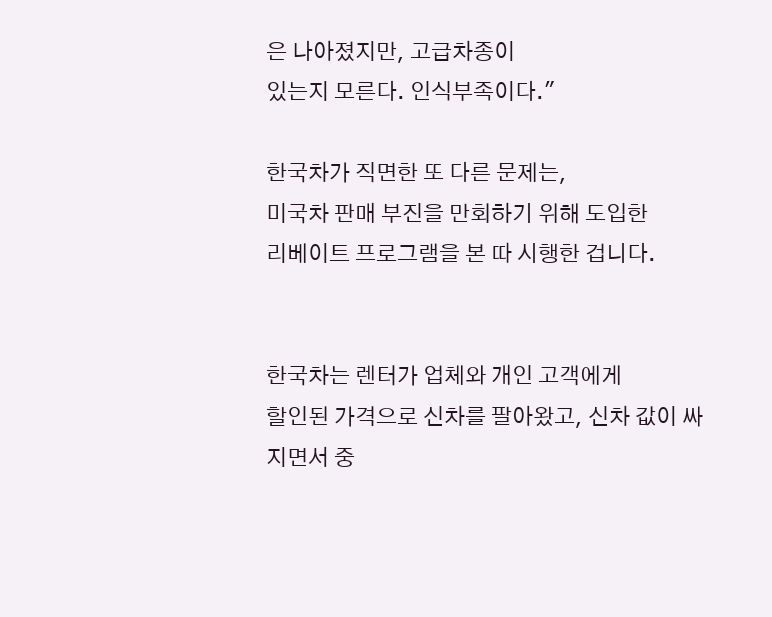은 나아졌지만, 고급차종이
있는지 모른다. 인식부족이다."

한국차가 직면한 또 다른 문제는,
미국차 판매 부진을 만회하기 위해 도입한
리베이트 프로그램을 본 따 시행한 겁니다.


한국차는 렌터가 업체와 개인 고객에게
할인된 가격으로 신차를 팔아왔고, 신차 값이 싸지면서 중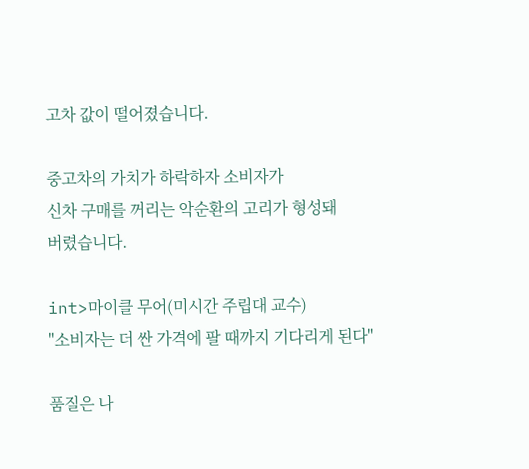고차 값이 떨어졌습니다.

중고차의 가치가 하락하자 소비자가
신차 구매를 꺼리는 악순환의 고리가 형성돼
버렸습니다.

int>마이클 무어(미시간 주립대 교수)
"소비자는 더 싼 가격에 팔 때까지 기다리게 된다"

품질은 나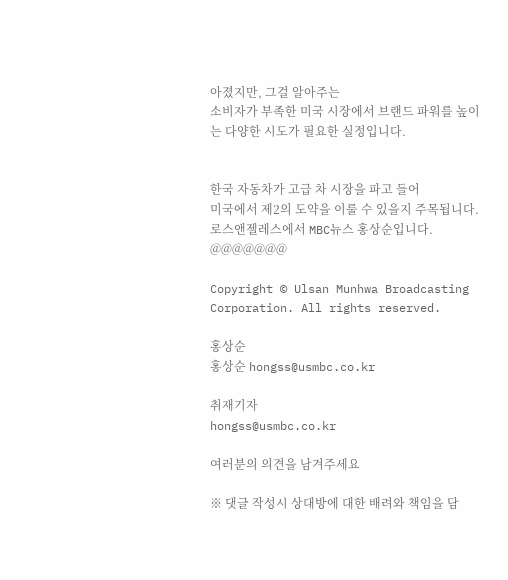아졌지만, 그걸 알아주는
소비자가 부족한 미국 시장에서 브랜드 파워를 높이는 다양한 시도가 필요한 실정입니다.


한국 자동차가 고급 차 시장을 파고 들어
미국에서 제2의 도약을 이룰 수 있을지 주목됩니다.
로스앤젤레스에서 MBC뉴스 홍상순입니다.
@@@@@@@

Copyright © Ulsan Munhwa Broadcasting Corporation. All rights reserved.

홍상순
홍상순 hongss@usmbc.co.kr

취재기자
hongss@usmbc.co.kr

여러분의 의견을 남겨주세요

※ 댓글 작성시 상대방에 대한 배려와 책임을 담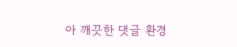아 깨끗한 댓글 환경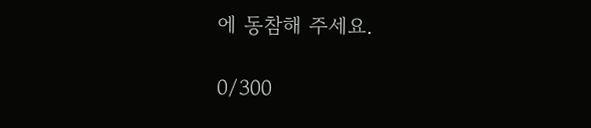에 동참해 주세요.

0/300